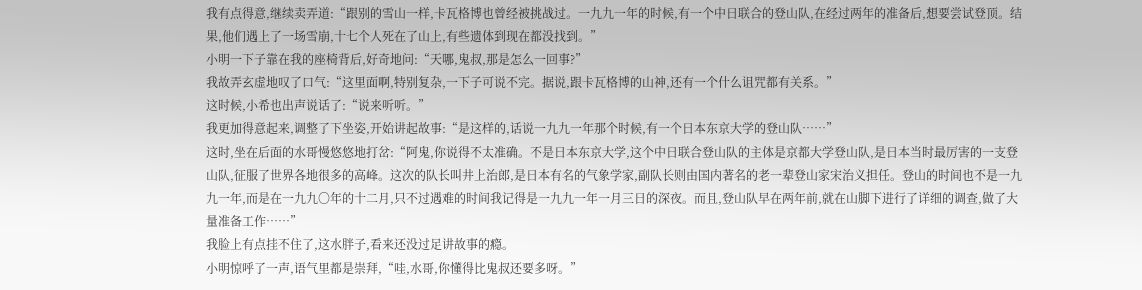我有点得意,继续卖弄道:“跟别的雪山一样,卡瓦格博也曾经被挑战过。一九九一年的时候,有一个中日联合的登山队,在经过两年的准备后,想要尝试登顶。结果,他们遇上了一场雪崩,十七个人死在了山上,有些遗体到现在都没找到。”
小明一下子靠在我的座椅背后,好奇地问:“天哪,鬼叔,那是怎么一回事?”
我故弄玄虚地叹了口气:“这里面啊,特别复杂,一下子可说不完。据说,跟卡瓦格博的山神,还有一个什么诅咒都有关系。”
这时候,小希也出声说话了:“说来听听。”
我更加得意起来,调整了下坐姿,开始讲起故事:“是这样的,话说一九九一年那个时候,有一个日本东京大学的登山队……”
这时,坐在后面的水哥慢悠悠地打岔:“阿鬼,你说得不太准确。不是日本东京大学,这个中日联合登山队的主体是京都大学登山队,是日本当时最厉害的一支登山队,征服了世界各地很多的高峰。这次的队长叫井上治郎,是日本有名的气象学家,副队长则由国内著名的老一辈登山家宋治义担任。登山的时间也不是一九九一年,而是在一九九〇年的十二月,只不过遇难的时间我记得是一九九一年一月三日的深夜。而且,登山队早在两年前,就在山脚下进行了详细的调查,做了大量准备工作……”
我脸上有点挂不住了,这水胖子,看来还没过足讲故事的瘾。
小明惊呼了一声,语气里都是崇拜,“哇,水哥,你懂得比鬼叔还要多呀。”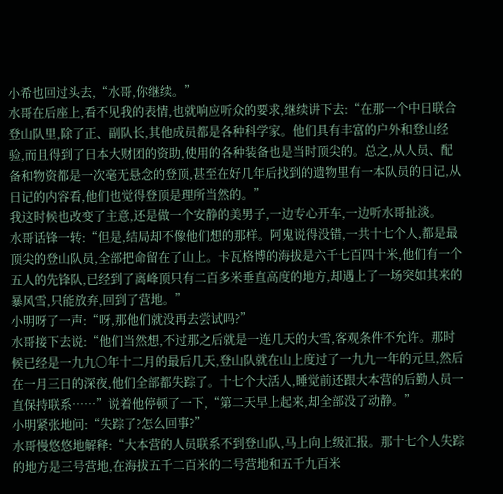小希也回过头去,“水哥,你继续。”
水哥在后座上,看不见我的表情,也就响应听众的要求,继续讲下去:“在那一个中日联合登山队里,除了正、副队长,其他成员都是各种科学家。他们具有丰富的户外和登山经验,而且得到了日本大财团的资助,使用的各种装备也是当时顶尖的。总之,从人员、配备和物资都是一次毫无悬念的登顶,甚至在好几年后找到的遗物里有一本队员的日记,从日记的内容看,他们也觉得登顶是理所当然的。”
我这时候也改变了主意,还是做一个安静的美男子,一边专心开车,一边听水哥扯淡。
水哥话锋一转:“但是,结局却不像他们想的那样。阿鬼说得没错,一共十七个人,都是最顶尖的登山队员,全部把命留在了山上。卡瓦格博的海拔是六千七百四十米,他们有一个五人的先锋队,已经到了离峰顶只有二百多米垂直高度的地方,却遇上了一场突如其来的暴风雪,只能放弃,回到了营地。”
小明呀了一声:“呀,那他们就没再去尝试吗?”
水哥接下去说:“他们当然想,不过那之后就是一连几天的大雪,客观条件不允许。那时候已经是一九九〇年十二月的最后几天,登山队就在山上度过了一九九一年的元旦,然后在一月三日的深夜,他们全部都失踪了。十七个大活人,睡觉前还跟大本营的后勤人员一直保持联系……”说着他停顿了一下,“第二天早上起来,却全部没了动静。”
小明紧张地问:“失踪了?怎么回事?”
水哥慢悠悠地解释:“大本营的人员联系不到登山队,马上向上级汇报。那十七个人失踪的地方是三号营地,在海拔五千二百米的二号营地和五千九百米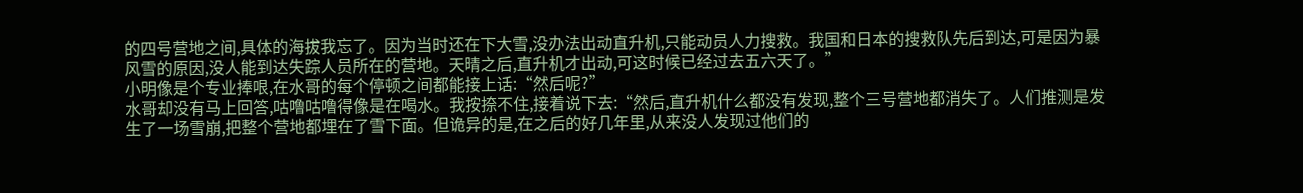的四号营地之间,具体的海拔我忘了。因为当时还在下大雪,没办法出动直升机,只能动员人力搜救。我国和日本的搜救队先后到达,可是因为暴风雪的原因,没人能到达失踪人员所在的营地。天晴之后,直升机才出动,可这时候已经过去五六天了。”
小明像是个专业捧哏,在水哥的每个停顿之间都能接上话:“然后呢?”
水哥却没有马上回答,咕噜咕噜得像是在喝水。我按捺不住,接着说下去:“然后,直升机什么都没有发现,整个三号营地都消失了。人们推测是发生了一场雪崩,把整个营地都埋在了雪下面。但诡异的是,在之后的好几年里,从来没人发现过他们的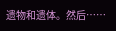遗物和遗体。然后……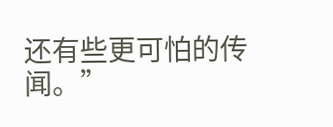还有些更可怕的传闻。”